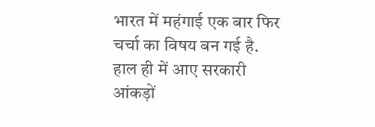भारत में महंगाई एक बार फिर चर्चा का विषय बन गई है. हाल ही में आए सरकारी आंकड़ों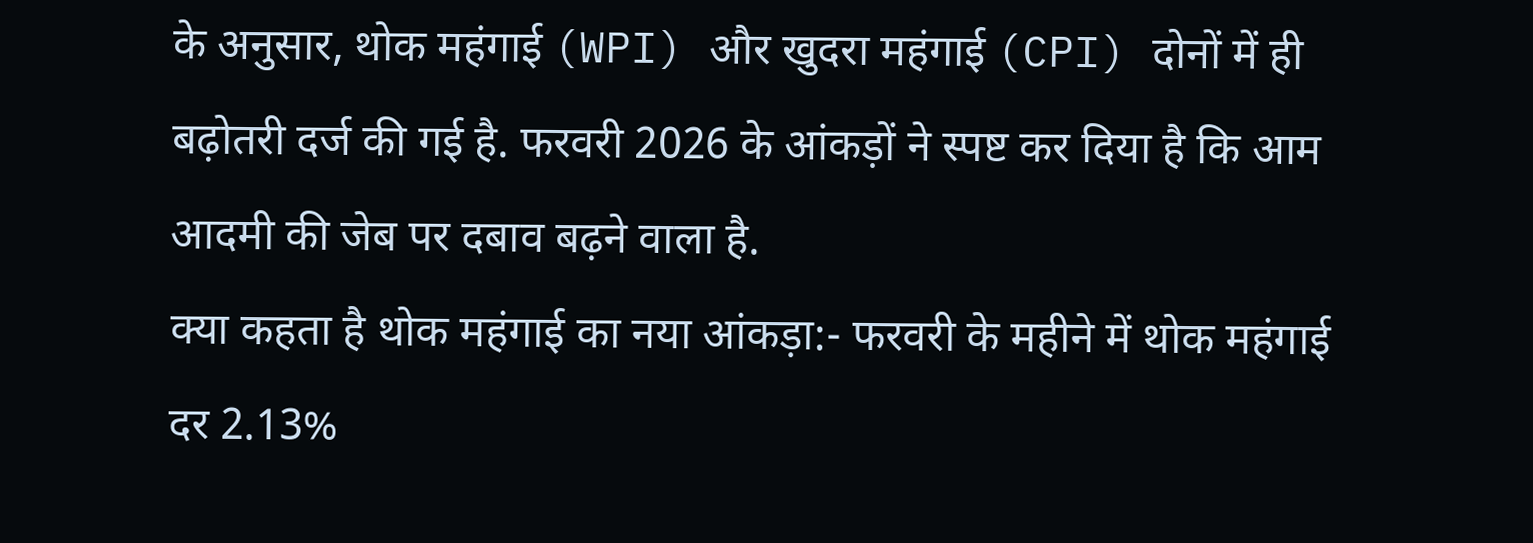के अनुसार, थोक महंगाई (WPI) और खुदरा महंगाई (CPI) दोनों में ही बढ़ोतरी दर्ज की गई है. फरवरी 2026 के आंकड़ों ने स्पष्ट कर दिया है कि आम आदमी की जेब पर दबाव बढ़ने वाला है.
क्या कहता है थोक महंगाई का नया आंकड़ा:- फरवरी के महीने में थोक महंगाई दर 2.13%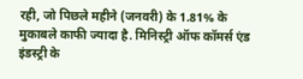रही, जो पिछले महीने (जनवरी) के 1.81% के मुकाबले काफी ज्यादा है. मिनिस्ट्री ऑफ कॉमर्स एंड इंडस्ट्री के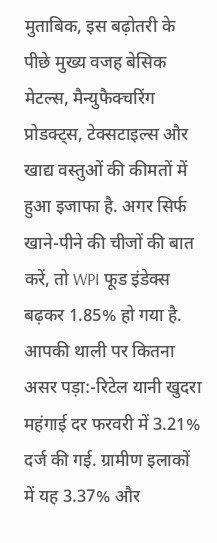मुताबिक, इस बढ़ोतरी के पीछे मुख्य वजह बेसिक मेटल्स, मैन्युफैक्चरिंग प्रोडक्ट्स, टेक्सटाइल्स और खाद्य वस्तुओं की कीमतों में हुआ इजाफा है. अगर सिर्फ खाने-पीने की चीजों की बात करें, तो WPI फूड इंडेक्स बढ़कर 1.85% हो गया है.
आपकी थाली पर कितना असर पड़ा:-रिटेल यानी खुदरा महंगाई दर फरवरी में 3.21% दर्ज की गई. ग्रामीण इलाकों में यह 3.37% और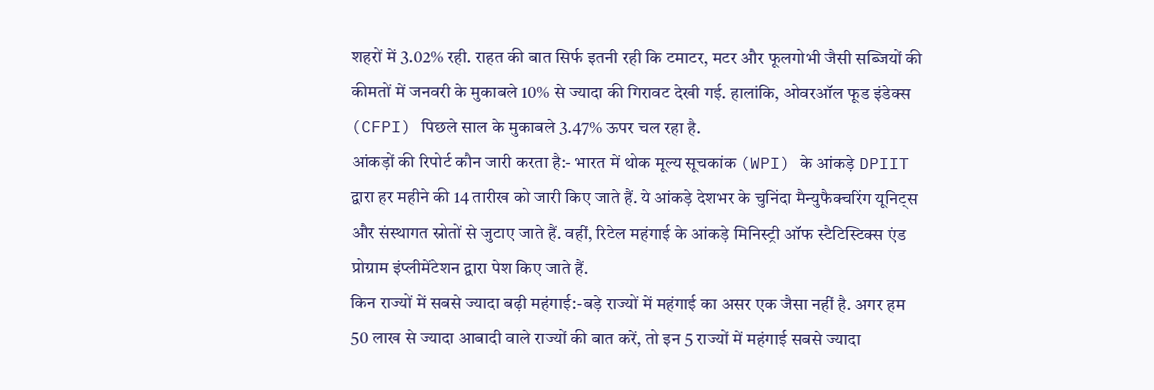शहरों में 3.02% रही. राहत की बात सिर्फ इतनी रही कि टमाटर, मटर और फूलगोभी जैसी सब्जियों की कीमतों में जनवरी के मुकाबले 10% से ज्यादा की गिरावट देखी गई. हालांकि, ओवरऑल फूड इंडेक्स (CFPI) पिछले साल के मुकाबले 3.47% ऊपर चल रहा है.
आंकड़ों की रिपोर्ट कौन जारी करता है:- भारत में थोक मूल्य सूचकांक (WPI) के आंकड़े DPIIT द्वारा हर महीने की 14 तारीख को जारी किए जाते हैं. ये आंकड़े देशभर के चुनिंदा मैन्युफैक्चरिंग यूनिट्स और संस्थागत स्रोतों से जुटाए जाते हैं. वहीं, रिटेल महंगाई के आंकड़े मिनिस्ट्री ऑफ स्टैटिस्टिक्स एंड प्रोग्राम इंप्लीमेंटेशन द्वारा पेश किए जाते हैं.
किन राज्यों में सबसे ज्यादा बढ़ी महंगाई:-बड़े राज्यों में महंगाई का असर एक जैसा नहीं है. अगर हम 50 लाख से ज्यादा आबादी वाले राज्यों की बात करें, तो इन 5 राज्यों में महंगाई सबसे ज्यादा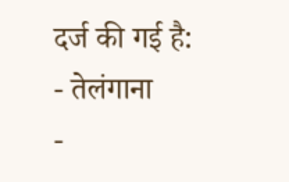दर्ज की गई है:
- तेलंगाना
-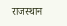राजस्थान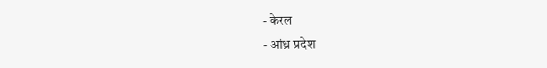- केरल
- आंध्र प्रदेश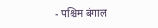- पश्चिम बंगाल